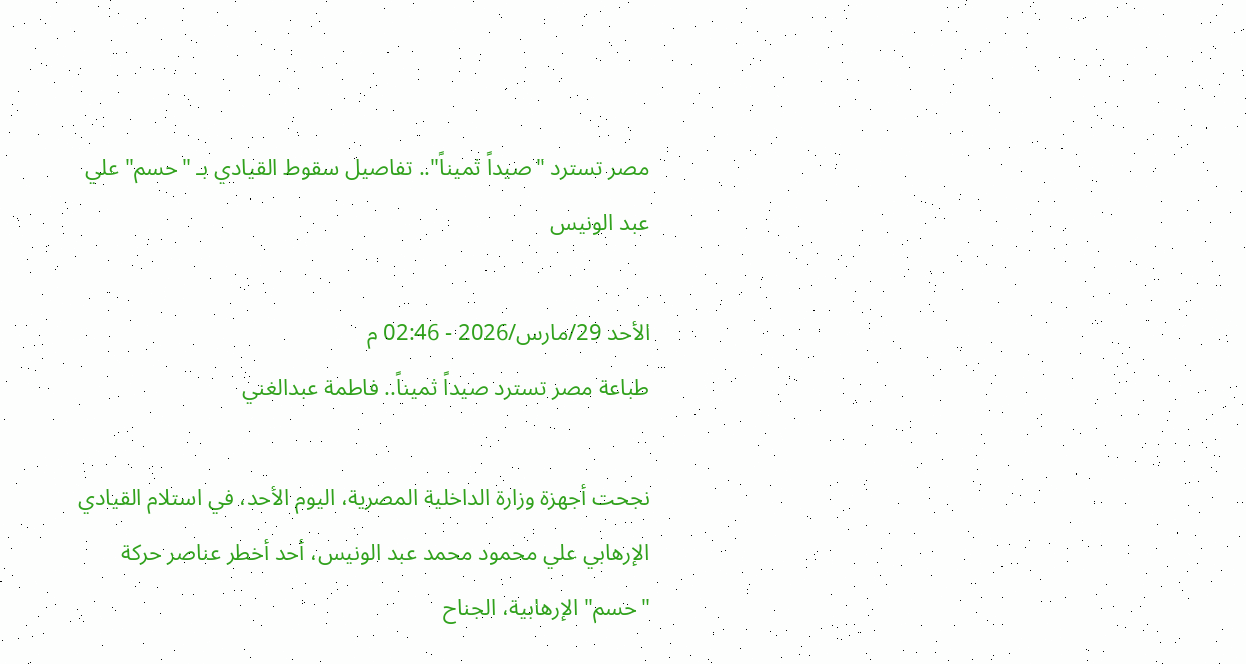مصر تسترد "صيداً ثميناً".. تفاصيل سقوط القيادي بـ "حسم" علي عبد الونيس

الأحد 29/مارس/2026 - 02:46 م
طباعة مصر تسترد صيداً ثميناً.. فاطمة عبدالغني

نجحت أجهزة وزارة الداخلية المصرية، اليوم الأحد، في استلام القيادي الإرهابي علي محمود محمد عبد الونيس، أحد أخطر عناصر حركة "حسم" الإرهابية، الجناح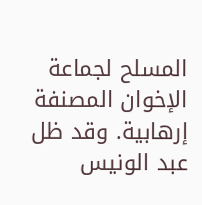المسلح لجماعة الإخوان المصنفة إرهابية. وقد ظل عبد الونيس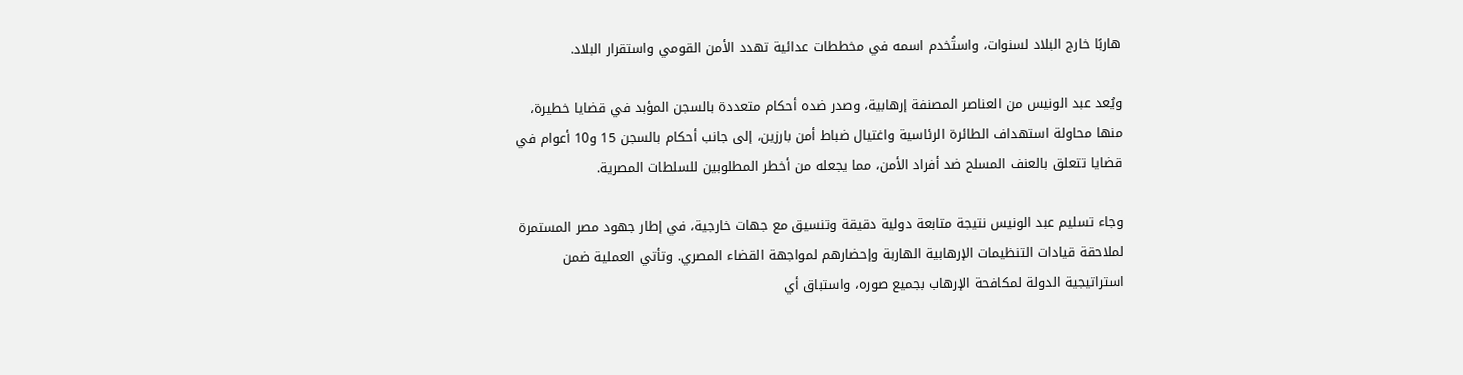هاربًا خارج البلاد لسنوات، واستُخدم اسمه في مخططات عدائية تهدد الأمن القومي واستقرار البلاد.

ويُعد عبد الونيس من العناصر المصنفة إرهابية، وصدر ضده أحكام متعددة بالسجن المؤبد في قضايا خطيرة، منها محاولة استهداف الطائرة الرئاسية واغتيال ضباط أمن بارزين، إلى جانب أحكام بالسجن 15 و10 أعوام في قضايا تتعلق بالعنف المسلح ضد أفراد الأمن، مما يجعله من أخطر المطلوبين للسلطات المصرية.

وجاء تسليم عبد الونيس نتيجة متابعة دولية دقيقة وتنسيق مع جهات خارجية، في إطار جهود مصر المستمرة لملاحقة قيادات التنظيمات الإرهابية الهاربة وإحضارهم لمواجهة القضاء المصري. وتأتي العملية ضمن استراتيجية الدولة لمكافحة الإرهاب بجميع صوره، واستباق أي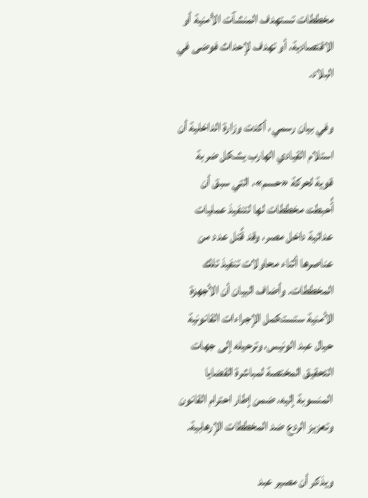مخططات تستهدف المنشآت الأمنية أو الاقتصادية، أو تهدف لإحداث فوضى في البلاد.

وفي بيان رسمي، أكدت وزارة الداخلية أن استلام القيادي الهارب يشكل ضربة قوية لحركة «حسم»، التي سبق أن أُحبطت مخططات لها لتنفيذ عمليات عدائية داخل مصر، وقد قُتل عدد من عناصرها أثناء محاولات تنفيذ تلك المخططات. وأضاف البيان أن الأجهزة الأمنية ستستكمل الإجراءات القانونية حيال عبد الونيس، وترحيله إلى جهات التحقيق المختصة لمباشرة القضايا المنسوبة إليه، ضمن إطار احترام القانون وتعزيز الردع ضد المخططات الإرهابية.

ويذكر أن مصير عبد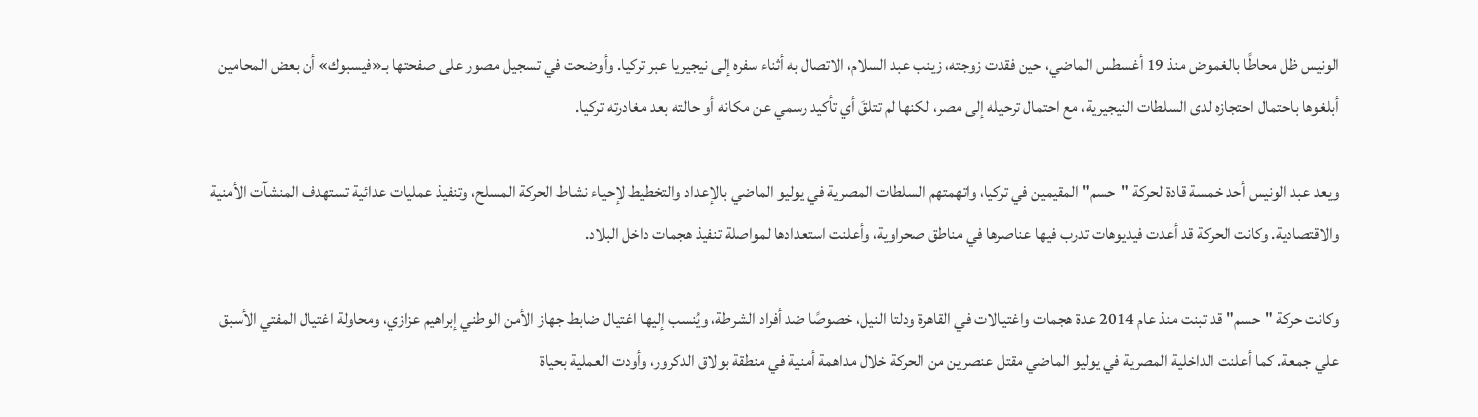الونيس ظل محاطًا بالغموض منذ 19 أغسطس الماضي، حين فقدت زوجته، زينب عبد السلام، الاتصال به أثناء سفره إلى نيجيريا عبر تركيا. وأوضحت في تسجيل مصور على صفحتها بـ«فيسبوك» أن بعض المحامين أبلغوها باحتمال احتجازه لدى السلطات النيجيرية، مع احتمال ترحيله إلى مصر، لكنها لم تتلقَ أي تأكيد رسمي عن مكانه أو حالته بعد مغادرته تركيا.

ويعد عبد الونيس أحد خمسة قادة لحركة "حسم" المقيمين في تركيا، واتهمتهم السلطات المصرية في يوليو الماضي بالإعداد والتخطيط لإحياء نشاط الحركة المسلح، وتنفيذ عمليات عدائية تستهدف المنشآت الأمنية والاقتصادية. وكانت الحركة قد أعدت فيديوهات تدرب فيها عناصرها في مناطق صحراوية، وأعلنت استعدادها لمواصلة تنفيذ هجمات داخل البلاد.

وكانت حركة "حسم" قد تبنت منذ عام 2014 عدة هجمات واغتيالات في القاهرة ودلتا النيل، خصوصًا ضد أفراد الشرطة، ويُنسب إليها اغتيال ضابط جهاز الأمن الوطني إبراهيم عزازي، ومحاولة اغتيال المفتي الأسبق علي جمعة. كما أعلنت الداخلية المصرية في يوليو الماضي مقتل عنصرين من الحركة خلال مداهمة أمنية في منطقة بولاق الدكرور، وأودت العملية بحياة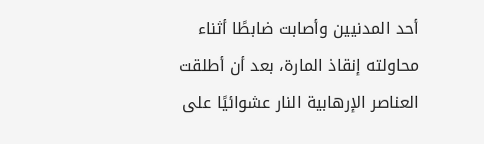أحد المدنيين وأصابت ضابطًا أثناء محاولته إنقاذ المارة، بعد أن أطلقت العناصر الإرهابية النار عشوائيًا على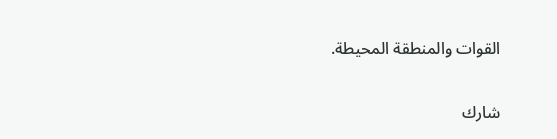القوات والمنطقة المحيطة.

شارك